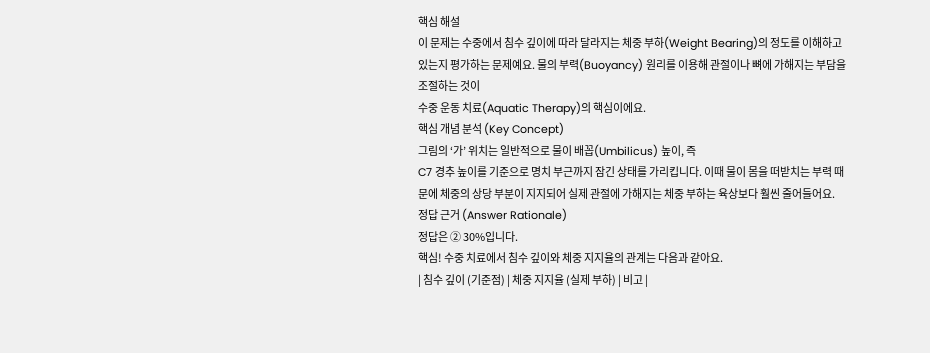핵심 해설
이 문제는 수중에서 침수 깊이에 따라 달라지는 체중 부하(Weight Bearing)의 정도를 이해하고 있는지 평가하는 문제예요. 물의 부력(Buoyancy) 원리를 이용해 관절이나 뼈에 가해지는 부담을 조절하는 것이
수중 운동 치료(Aquatic Therapy)의 핵심이에요.
핵심 개념 분석 (Key Concept)
그림의 ‘가’ 위치는 일반적으로 물이 배꼽(Umbilicus) 높이, 즉
C7 경추 높이를 기준으로 명치 부근까지 잠긴 상태를 가리킵니다. 이때 물이 몸을 떠받치는 부력 때문에 체중의 상당 부분이 지지되어 실제 관절에 가해지는 체중 부하는 육상보다 훨씬 줄어들어요.
정답 근거 (Answer Rationale)
정답은 ② 30%입니다.
핵심! 수중 치료에서 침수 깊이와 체중 지지율의 관계는 다음과 같아요.
| 침수 깊이 (기준점) | 체중 지지율 (실제 부하) | 비고 |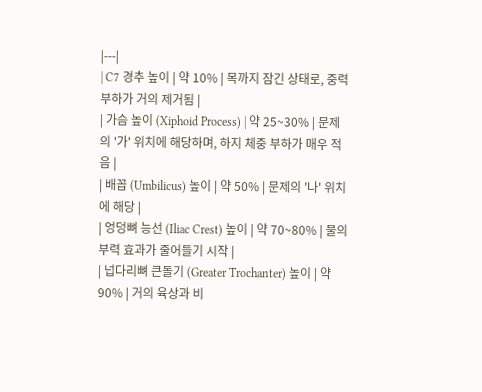|---|
| C7 경추 높이 | 약 10% | 목까지 잠긴 상태로, 중력 부하가 거의 제거됨 |
| 가슴 높이 (Xiphoid Process) | 약 25~30% | 문제의 '가' 위치에 해당하며, 하지 체중 부하가 매우 적음 |
| 배꼽 (Umbilicus) 높이 | 약 50% | 문제의 '나' 위치에 해당 |
| 엉덩뼈 능선 (Iliac Crest) 높이 | 약 70~80% | 물의 부력 효과가 줄어들기 시작 |
| 넙다리뼈 큰돌기 (Greater Trochanter) 높이 | 약 90% | 거의 육상과 비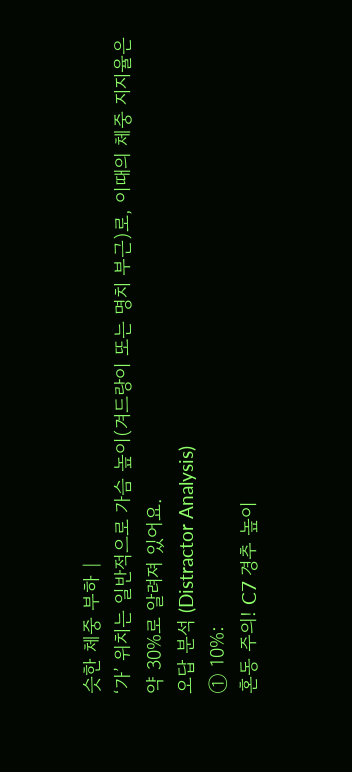슷한 체중 부하 |
‘가’ 위치는 일반적으로 가슴 높이(겨드랑이 또는 명치 부근)로, 이때의 체중 지지율은
약 30%로 알려져 있어요.
오답 분석 (Distractor Analysis)
① 10%:
혼동 주의! C7 경추 높이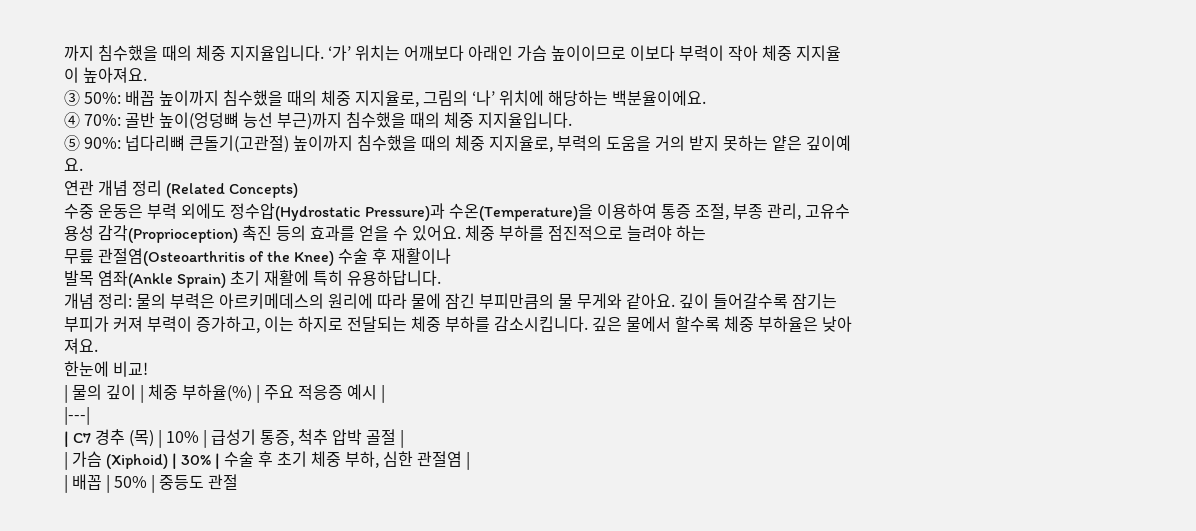까지 침수했을 때의 체중 지지율입니다. ‘가’ 위치는 어깨보다 아래인 가슴 높이이므로 이보다 부력이 작아 체중 지지율이 높아져요.
③ 50%: 배꼽 높이까지 침수했을 때의 체중 지지율로, 그림의 ‘나’ 위치에 해당하는 백분율이에요.
④ 70%: 골반 높이(엉덩뼈 능선 부근)까지 침수했을 때의 체중 지지율입니다.
⑤ 90%: 넙다리뼈 큰돌기(고관절) 높이까지 침수했을 때의 체중 지지율로, 부력의 도움을 거의 받지 못하는 얕은 깊이예요.
연관 개념 정리 (Related Concepts)
수중 운동은 부력 외에도 정수압(Hydrostatic Pressure)과 수온(Temperature)을 이용하여 통증 조절, 부종 관리, 고유수용성 감각(Proprioception) 촉진 등의 효과를 얻을 수 있어요. 체중 부하를 점진적으로 늘려야 하는
무릎 관절염(Osteoarthritis of the Knee) 수술 후 재활이나
발목 염좌(Ankle Sprain) 초기 재활에 특히 유용하답니다.
개념 정리: 물의 부력은 아르키메데스의 원리에 따라 물에 잠긴 부피만큼의 물 무게와 같아요. 깊이 들어갈수록 잠기는 부피가 커져 부력이 증가하고, 이는 하지로 전달되는 체중 부하를 감소시킵니다. 깊은 물에서 할수록 체중 부하율은 낮아져요.
한눈에 비교!
| 물의 깊이 | 체중 부하율(%) | 주요 적응증 예시 |
|---|
| C7 경추 (목) | 10% | 급성기 통증, 척추 압박 골절 |
| 가슴 (Xiphoid) | 30% | 수술 후 초기 체중 부하, 심한 관절염 |
| 배꼽 | 50% | 중등도 관절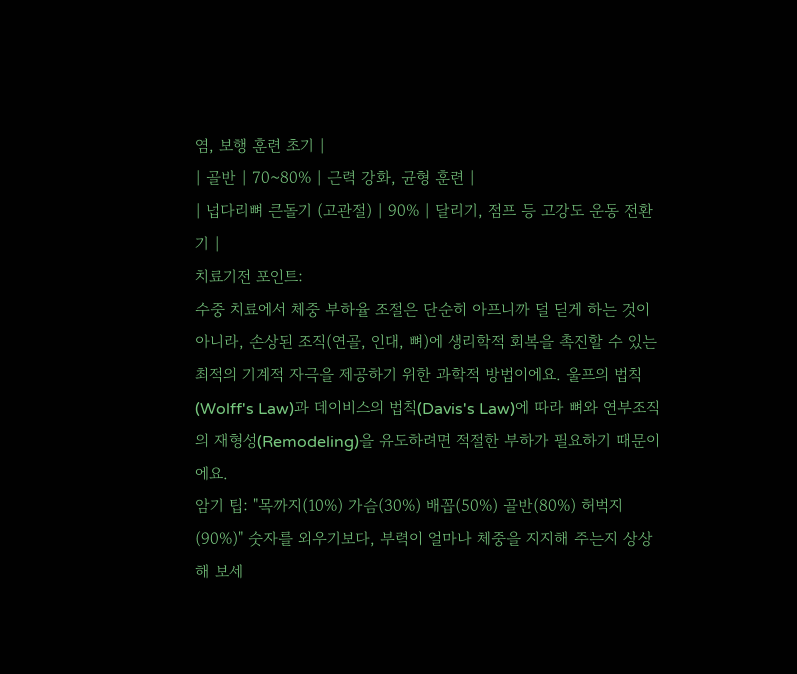염, 보행 훈련 초기 |
| 골반 | 70~80% | 근력 강화, 균형 훈련 |
| 넙다리뼈 큰돌기 (고관절) | 90% | 달리기, 점프 등 고강도 운동 전환기 |
치료기전 포인트:
수중 치료에서 체중 부하율 조절은 단순히 아프니까 덜 딛게 하는 것이 아니라, 손상된 조직(연골, 인대, 뼈)에 생리학적 회복을 촉진할 수 있는 최적의 기계적 자극을 제공하기 위한 과학적 방법이에요. 울프의 법칙(Wolff's Law)과 데이비스의 법칙(Davis's Law)에 따라 뼈와 연부조직의 재형성(Remodeling)을 유도하려면 적절한 부하가 필요하기 때문이에요.
암기 팁: "목까지(10%) 가슴(30%) 배꼽(50%) 골반(80%) 허벅지(90%)" 숫자를 외우기보다, 부력이 얼마나 체중을 지지해 주는지 상상해 보세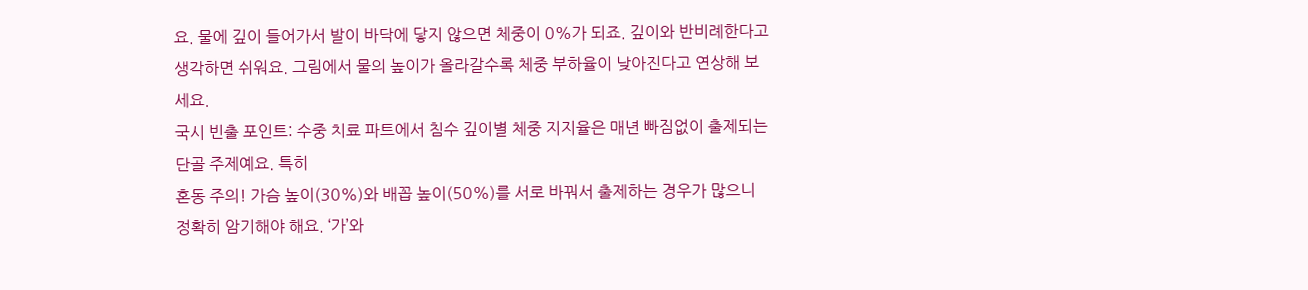요. 물에 깊이 들어가서 발이 바닥에 닿지 않으면 체중이 0%가 되죠. 깊이와 반비례한다고 생각하면 쉬워요. 그림에서 물의 높이가 올라갈수록 체중 부하율이 낮아진다고 연상해 보세요.
국시 빈출 포인트: 수중 치료 파트에서 침수 깊이별 체중 지지율은 매년 빠짐없이 출제되는 단골 주제예요. 특히
혼동 주의! 가슴 높이(30%)와 배꼽 높이(50%)를 서로 바꿔서 출제하는 경우가 많으니 정확히 암기해야 해요. ‘가’와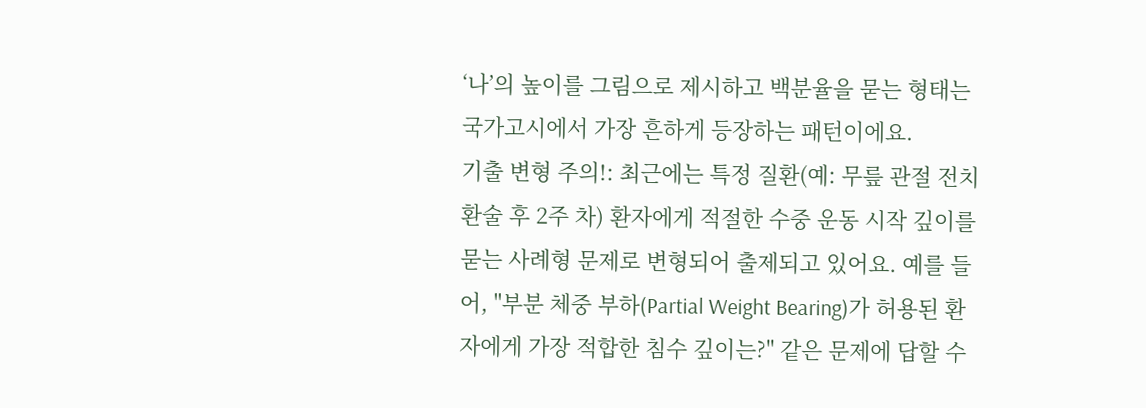‘나’의 높이를 그림으로 제시하고 백분율을 묻는 형태는 국가고시에서 가장 흔하게 등장하는 패턴이에요.
기출 변형 주의!: 최근에는 특정 질환(예: 무릎 관절 전치환술 후 2주 차) 환자에게 적절한 수중 운동 시작 깊이를 묻는 사례형 문제로 변형되어 출제되고 있어요. 예를 들어, "부분 체중 부하(Partial Weight Bearing)가 허용된 환자에게 가장 적합한 침수 깊이는?" 같은 문제에 답할 수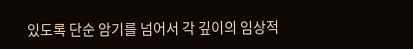있도록 단순 암기를 넘어서 각 깊이의 임상적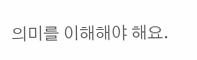의미를 이해해야 해요.